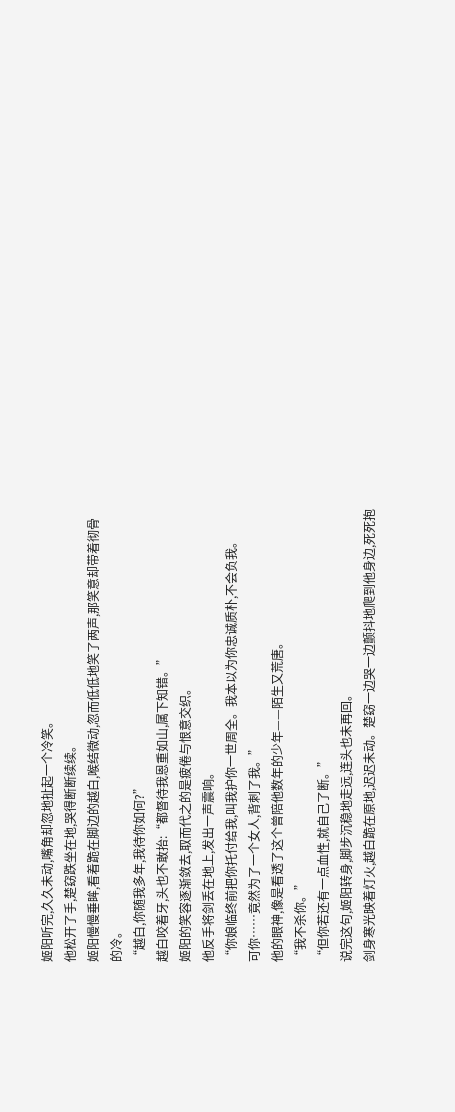姬阳听完,久久未动,嘴角却忽地扯起一个冷笑。
他松开了手,楚窈跌坐在地,哭得断断续续。
姬阳慢慢垂眸,看着跪在脚边的越白,喉结微动,忽而低低地笑了两声,那笑意却带着彻骨的冷。
“越白,你随我多年,我待你如何?”
越白咬着牙,头也不敢抬:“都督待我恩重如山,属下知错。”
姬阳的笑容逐渐敛去,取而代之的是疲倦与恨意交织。
他反手将剑丢在地上,发出一声震响。
“你娘临终前把你托付给我,叫我护你一世周全。我本以为你忠诚质朴,不会负我。
可你……竟然为了一个女人,背刺了我。”
他的眼神,像是看透了这个曾陪他数年的少年——陌生又荒唐。
“我不杀你。”
“但你若还有一点血性,就自己了断。”
说完这句,姬阳转身,脚步沉稳地走远,连头也未再回。
剑身寒光映着灯火,越白跪在原地,迟迟未动。楚窈一边哭一边颤抖地爬到他身边,死死抱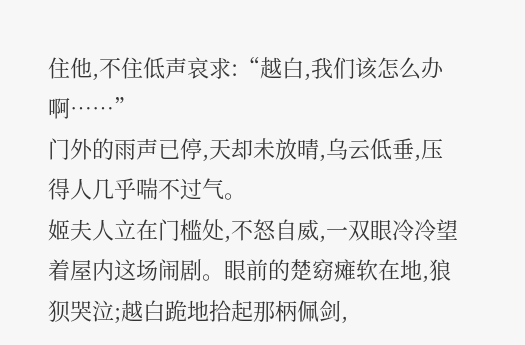住他,不住低声哀求:“越白,我们该怎么办啊……”
门外的雨声已停,天却未放晴,乌云低垂,压得人几乎喘不过气。
姬夫人立在门槛处,不怒自威,一双眼冷冷望着屋内这场闹剧。眼前的楚窈瘫软在地,狼狈哭泣;越白跪地拾起那柄佩剑,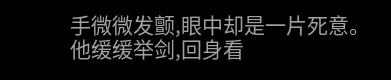手微微发颤,眼中却是一片死意。
他缓缓举剑,回身看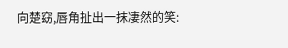向楚窈,唇角扯出一抹凄然的笑: